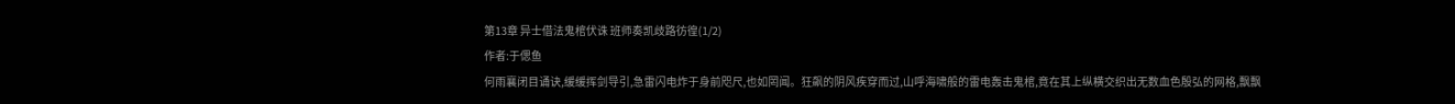第13章 异士借法鬼棺伏诛 班师奏凯歧路彷徨(1/2)
作者:于偲鱼
何雨襄闭目诵诀,缓缓挥剑导引,急雷闪电炸于身前咫尺,也如罔闻。狂飙的阴风疾穿而过,山呼海啸般的雷电轰击鬼棺,竟在其上纵横交织出无数血色殷弘的网格,飘飘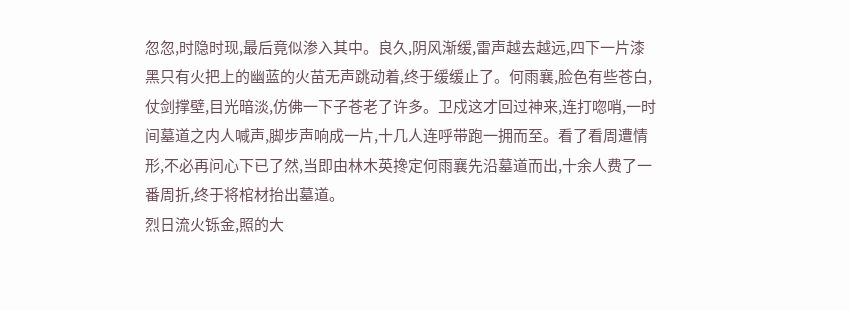忽忽,时隐时现,最后竟似渗入其中。良久,阴风渐缓,雷声越去越远,四下一片漆黑只有火把上的幽蓝的火苗无声跳动着,终于缓缓止了。何雨襄,脸色有些苍白,仗剑撑壁,目光暗淡,仿佛一下子苍老了许多。卫戍这才回过神来,连打唿哨,一时间墓道之内人喊声,脚步声响成一片,十几人连呼带跑一拥而至。看了看周遭情形,不必再问心下已了然,当即由林木英搀定何雨襄先沿墓道而出,十余人费了一番周折,终于将棺材抬出墓道。
烈日流火铄金,照的大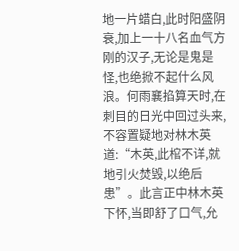地一片蜡白,此时阳盛阴衰,加上一十八名血气方刚的汉子,无论是鬼是怪,也绝掀不起什么风浪。何雨襄掐算天时,在刺目的日光中回过头来,不容置疑地对林木英道:“木英,此棺不详,就地引火焚毁,以绝后患”。此言正中林木英下怀,当即舒了口气,允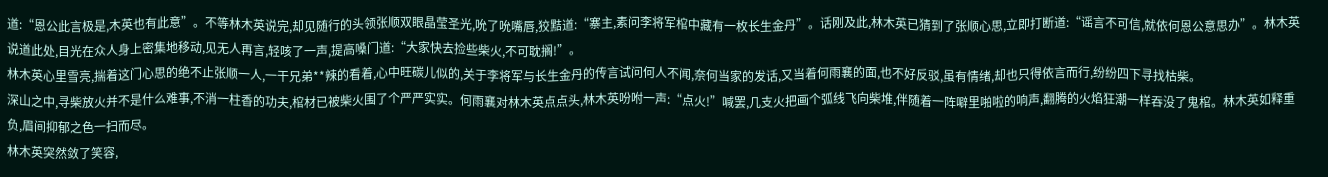道:“恩公此言极是,木英也有此意”。不等林木英说完,却见随行的头领张顺双眼晶莹圣光,吮了吮嘴唇,狡黠道:“寨主,素问李将军棺中藏有一枚长生金丹”。话刚及此,林木英已猜到了张顺心思,立即打断道:“谣言不可信,就依何恩公意思办”。林木英说道此处,目光在众人身上密集地移动,见无人再言,轻咳了一声,提高嗓门道:“大家快去捡些柴火,不可耽搁!”。
林木英心里雪亮,揣着这门心思的绝不止张顺一人,一干兄弟**辣的看着,心中旺碳儿似的,关于李将军与长生金丹的传言试问何人不闻,奈何当家的发话,又当着何雨襄的面,也不好反驳,虽有情绪,却也只得依言而行,纷纷四下寻找枯柴。
深山之中,寻柴放火并不是什么难事,不消一柱香的功夫,棺材已被柴火围了个严严实实。何雨襄对林木英点点头,林木英吩咐一声:“点火!”喊罢,几支火把画个弧线飞向柴堆,伴随着一阵噼里啪啦的响声,翻腾的火焰狂潮一样吞没了鬼棺。林木英如释重负,眉间抑郁之色一扫而尽。
林木英突然敛了笑容,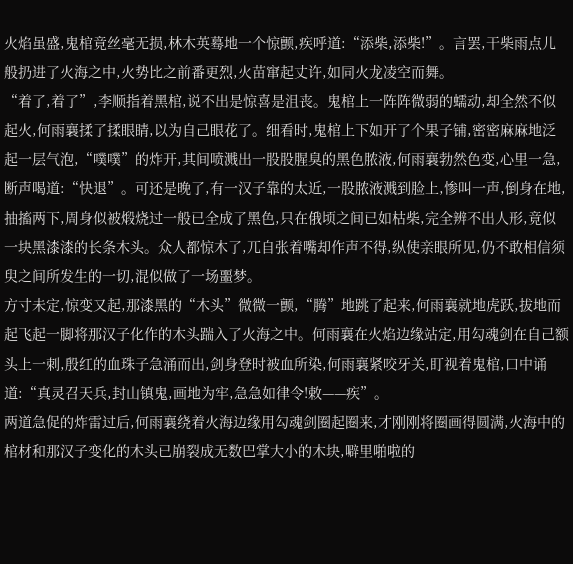火焰虽盛,鬼棺竟丝毫无损,林木英蓦地一个惊颤,疾呼道:“添柴,添柴!”。言罢,干柴雨点儿般扔进了火海之中,火势比之前番更烈,火苗窜起丈许,如同火龙凌空而舞。
“着了,着了”,李顺指着黑棺,说不出是惊喜是沮丧。鬼棺上一阵阵微弱的蠕动,却全然不似起火,何雨襄揉了揉眼睛,以为自己眼花了。细看时,鬼棺上下如开了个果子铺,密密麻麻地泛起一层气泡,“噗噗”的炸开,其间喷溅出一股股腥臭的黑色脓液,何雨襄勃然色变,心里一急,断声喝道:“快退”。可还是晚了,有一汉子靠的太近,一股脓液溅到脸上,惨叫一声,倒身在地,抽搐两下,周身似被煅烧过一般已全成了黑色,只在俄顷之间已如枯柴,完全辨不出人形,竟似一块黑漆漆的长条木头。众人都惊木了,兀自张着嘴却作声不得,纵使亲眼所见,仍不敢相信须臾之间所发生的一切,混似做了一场噩梦。
方寸未定,惊变又起,那漆黑的“木头”微微一颤,“腾”地跳了起来,何雨襄就地虎跃,拔地而起飞起一脚将那汉子化作的木头踹入了火海之中。何雨襄在火焰边缘站定,用勾魂剑在自己额头上一刺,殷红的血珠子急涌而出,剑身登时被血所染,何雨襄紧咬牙关,盯视着鬼棺,口中诵道:“真灵召天兵,封山镇鬼,画地为牢,急急如律令!敕——疾”。
两道急促的炸雷过后,何雨襄绕着火海边缘用勾魂剑圈起圈来,才刚刚将圈画得圆满,火海中的棺材和那汉子变化的木头已崩裂成无数巴掌大小的木块,噼里啪啦的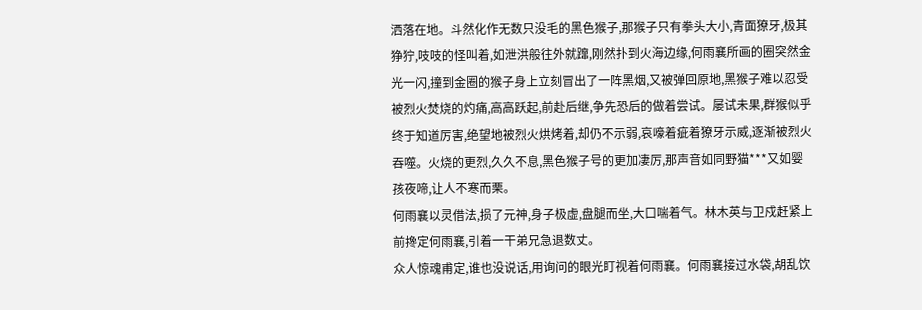洒落在地。斗然化作无数只没毛的黑色猴子,那猴子只有拳头大小,青面獠牙,极其狰狞,吱吱的怪叫着,如泄洪般往外就蹿,刚然扑到火海边缘,何雨襄所画的圈突然金光一闪,撞到金圈的猴子身上立刻冒出了一阵黑烟,又被弹回原地,黑猴子难以忍受被烈火焚烧的灼痛,高高跃起,前赴后继,争先恐后的做着尝试。屡试未果,群猴似乎终于知道厉害,绝望地被烈火烘烤着,却仍不示弱,哀嚎着疵着獠牙示威,逐渐被烈火吞噬。火烧的更烈,久久不息,黑色猴子号的更加凄厉,那声音如同野猫***又如婴孩夜啼,让人不寒而栗。
何雨襄以灵借法,损了元神,身子极虚,盘腿而坐,大口喘着气。林木英与卫戍赶紧上前搀定何雨襄,引着一干弟兄急退数丈。
众人惊魂甫定,谁也没说话,用询问的眼光盯视着何雨襄。何雨襄接过水袋,胡乱饮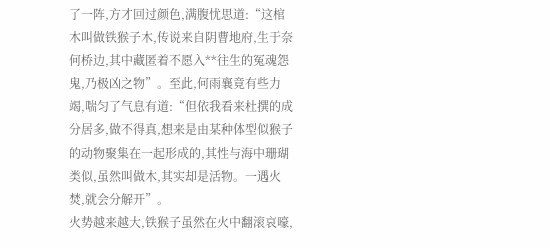了一阵,方才回过颜色,满腹忧思道:“这棺木叫做铁猴子木,传说来自阴曹地府,生于奈何桥边,其中藏匿着不愿入**往生的冤魂怨鬼,乃极凶之物”。至此,何雨襄竟有些力竭,喘匀了气息有道:“但依我看来杜撰的成分居多,做不得真,想来是由某种体型似猴子的动物聚集在一起形成的,其性与海中珊瑚类似,虽然叫做木,其实却是活物。一遇火焚,就会分解开”。
火势越来越大,铁猴子虽然在火中翻滚哀嚎,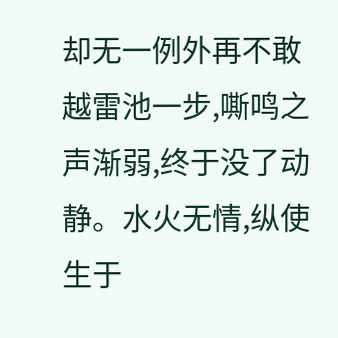却无一例外再不敢越雷池一步,嘶鸣之声渐弱,终于没了动静。水火无情,纵使生于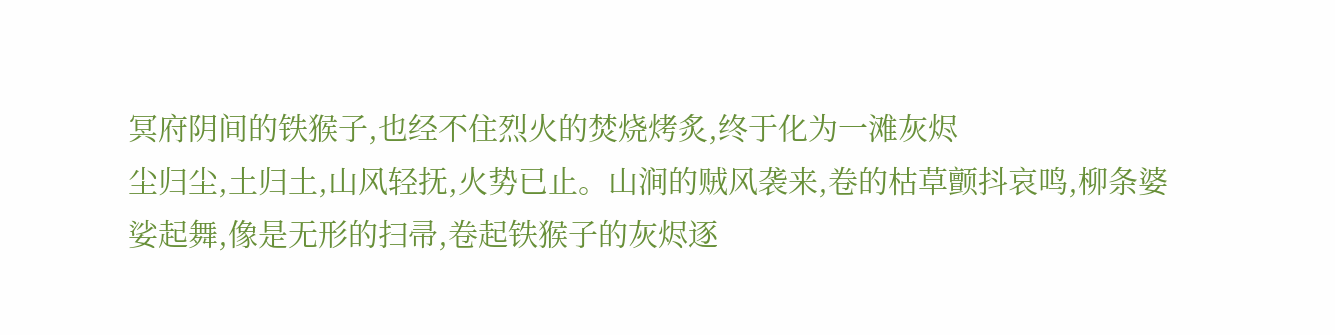冥府阴间的铁猴子,也经不住烈火的焚烧烤炙,终于化为一滩灰烬
尘归尘,土归土,山风轻抚,火势已止。山涧的贼风袭来,卷的枯草颤抖哀鸣,柳条婆娑起舞,像是无形的扫帚,卷起铁猴子的灰烬逐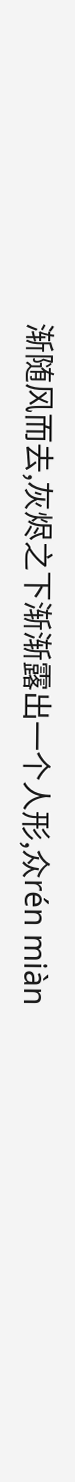渐随风而去,灰烬之下渐渐露出一个人形,众rén miàn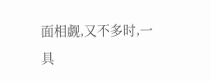面相觑,又不多时,一具